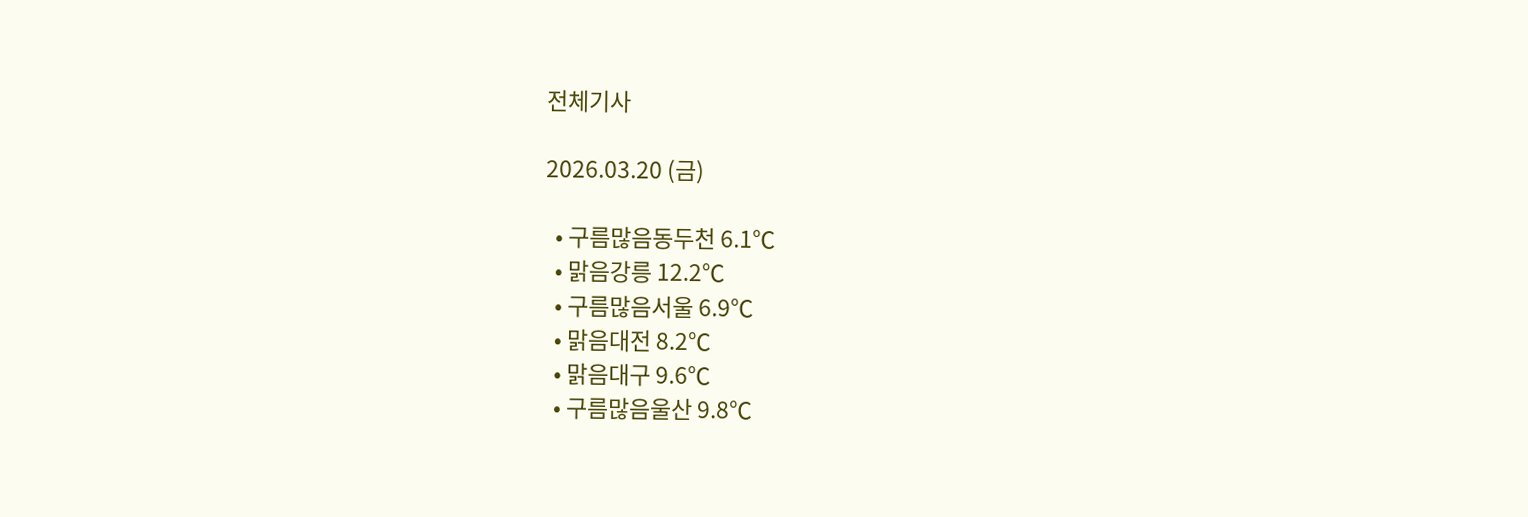전체기사

2026.03.20 (금)

  • 구름많음동두천 6.1℃
  • 맑음강릉 12.2℃
  • 구름많음서울 6.9℃
  • 맑음대전 8.2℃
  • 맑음대구 9.6℃
  • 구름많음울산 9.8℃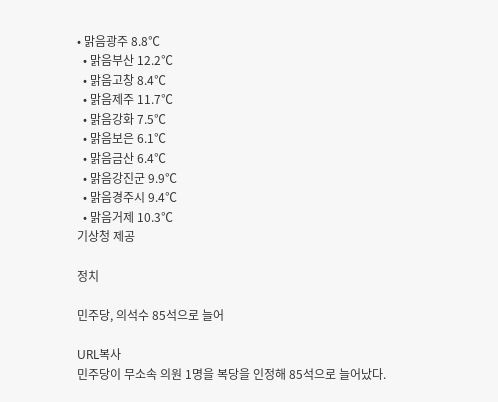• 맑음광주 8.8℃
  • 맑음부산 12.2℃
  • 맑음고창 8.4℃
  • 맑음제주 11.7℃
  • 맑음강화 7.5℃
  • 맑음보은 6.1℃
  • 맑음금산 6.4℃
  • 맑음강진군 9.9℃
  • 맑음경주시 9.4℃
  • 맑음거제 10.3℃
기상청 제공

정치

민주당, 의석수 85석으로 늘어

URL복사
민주당이 무소속 의원 1명을 복당을 인정해 85석으로 늘어났다.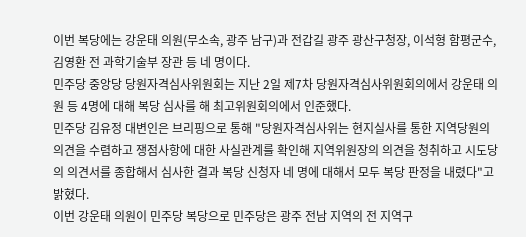이번 복당에는 강운태 의원(무소속, 광주 남구)과 전갑길 광주 광산구청장, 이석형 함평군수, 김영환 전 과학기술부 장관 등 네 명이다.
민주당 중앙당 당원자격심사위원회는 지난 2일 제7차 당원자격심사위원회의에서 강운태 의원 등 4명에 대해 복당 심사를 해 최고위원회의에서 인준했다.
민주당 김유정 대변인은 브리핑으로 통해 "당원자격심사위는 현지실사를 통한 지역당원의 의견을 수렴하고 쟁점사항에 대한 사실관계를 확인해 지역위원장의 의견을 청취하고 시도당의 의견서를 종합해서 심사한 결과 복당 신청자 네 명에 대해서 모두 복당 판정을 내렸다"고 밝혔다.
이번 강운태 의원이 민주당 복당으로 민주당은 광주 전남 지역의 전 지역구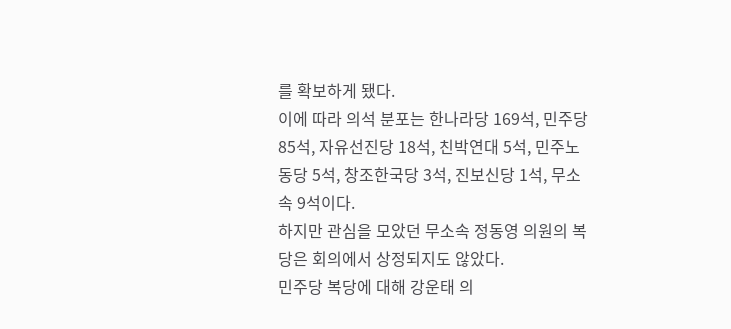를 확보하게 됐다.
이에 따라 의석 분포는 한나라당 169석, 민주당 85석, 자유선진당 18석, 친박연대 5석, 민주노동당 5석, 창조한국당 3석, 진보신당 1석, 무소속 9석이다.
하지만 관심을 모았던 무소속 정동영 의원의 복당은 회의에서 상정되지도 않았다.
민주당 복당에 대해 강운태 의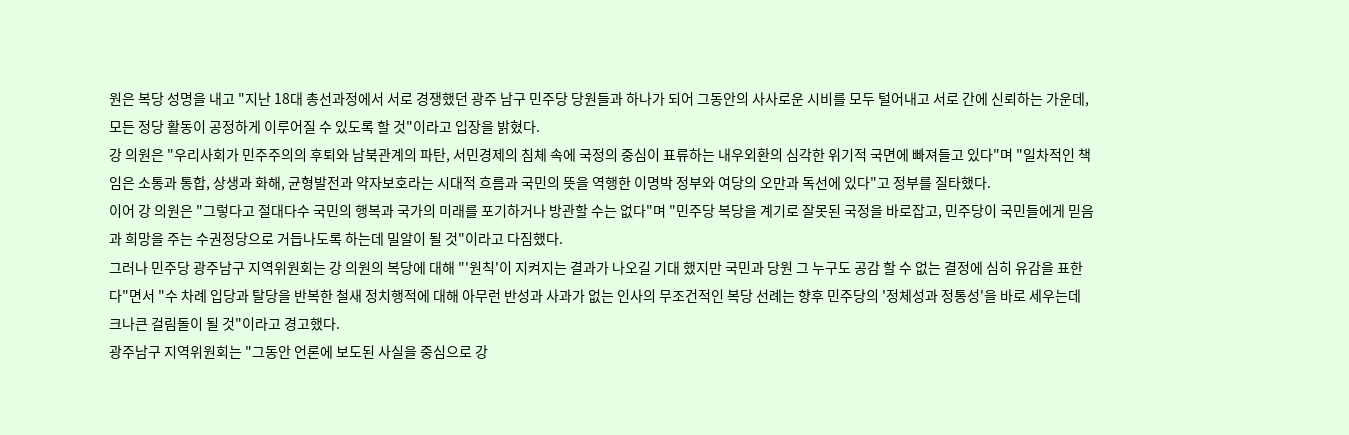원은 복당 성명을 내고 "지난 18대 총선과정에서 서로 경쟁했던 광주 남구 민주당 당원들과 하나가 되어 그동안의 사사로운 시비를 모두 털어내고 서로 간에 신뢰하는 가운데, 모든 정당 활동이 공정하게 이루어질 수 있도록 할 것"이라고 입장을 밝혔다.
강 의원은 "우리사회가 민주주의의 후퇴와 남북관계의 파탄, 서민경제의 침체 속에 국정의 중심이 표류하는 내우외환의 심각한 위기적 국면에 빠져들고 있다"며 "일차적인 책임은 소통과 통합, 상생과 화해, 균형발전과 약자보호라는 시대적 흐름과 국민의 뜻을 역행한 이명박 정부와 여당의 오만과 독선에 있다"고 정부를 질타했다.
이어 강 의원은 "그렇다고 절대다수 국민의 행복과 국가의 미래를 포기하거나 방관할 수는 없다"며 "민주당 복당을 계기로 잘못된 국정을 바로잡고, 민주당이 국민들에게 믿음과 희망을 주는 수권정당으로 거듭나도록 하는데 밀알이 될 것"이라고 다짐했다.
그러나 민주당 광주남구 지역위원회는 강 의원의 복당에 대해 "'원칙'이 지켜지는 결과가 나오길 기대 했지만 국민과 당원 그 누구도 공감 할 수 없는 결정에 심히 유감을 표한다"면서 "수 차례 입당과 탈당을 반복한 철새 정치행적에 대해 아무런 반성과 사과가 없는 인사의 무조건적인 복당 선례는 향후 민주당의 '정체성과 정통성'을 바로 세우는데 크나큰 걸림돌이 될 것"이라고 경고했다.
광주남구 지역위원회는 "그동안 언론에 보도된 사실을 중심으로 강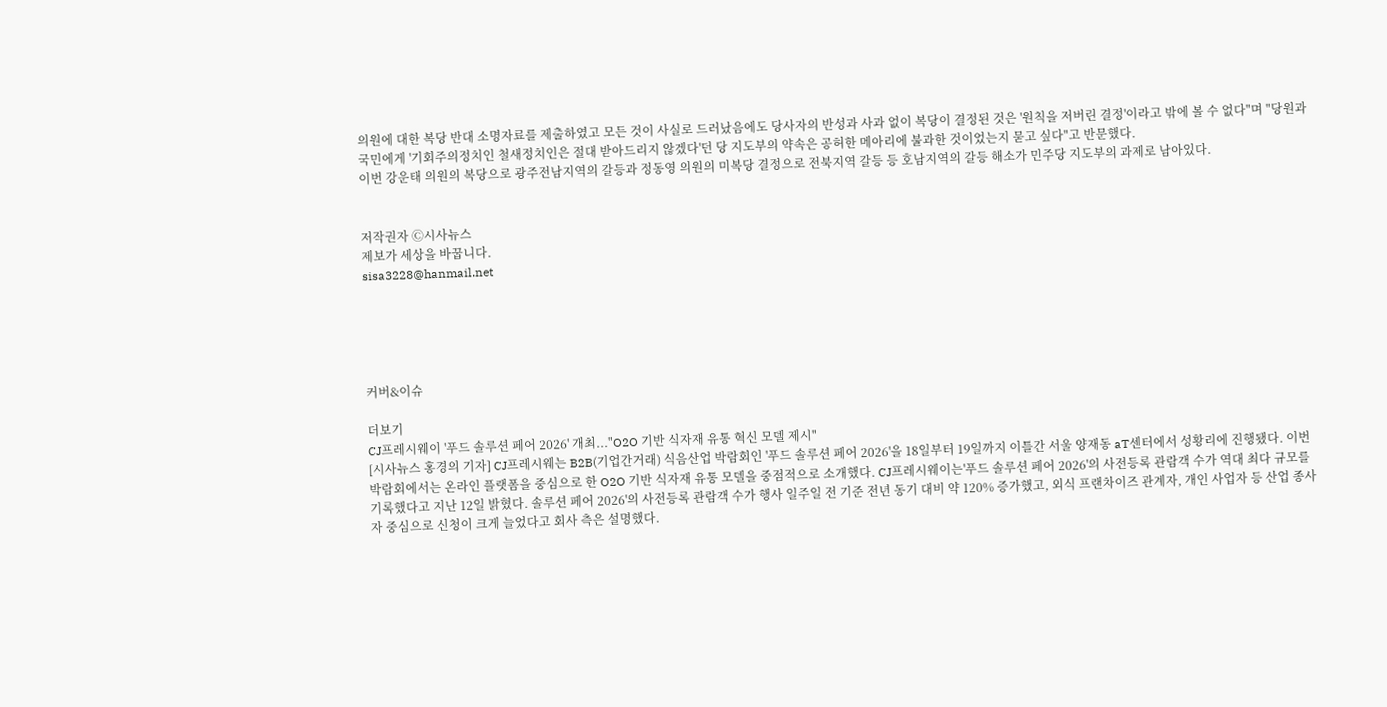의원에 대한 복당 반대 소명자료를 제출하였고 모든 것이 사실로 드러났음에도 당사자의 반성과 사과 없이 복당이 결정된 것은 '원칙을 저버린 결정'이라고 밖에 볼 수 없다"며 "당원과 국민에게 '기회주의정치인 철새정치인은 절대 받아드리지 않겠다'던 당 지도부의 약속은 공허한 메아리에 불과한 것이었는지 묻고 싶다"고 반문했다.
이번 강운태 의원의 복당으로 광주전남지역의 갈등과 정동영 의원의 미복당 결정으로 전북지역 갈등 등 호남지역의 갈등 해소가 민주당 지도부의 과제로 남아있다.


저작권자 Ⓒ시사뉴스
제보가 세상을 바꿉니다.
sisa3228@hanmail.net





커버&이슈

더보기
CJ프레시웨이 '푸드 솔루션 페어 2026' 개최..."O2O 기반 식자재 유통 혁신 모델 제시"
[시사뉴스 홍경의 기자] CJ프레시웨는 B2B(기업간거래) 식음산업 박람회인 '푸드 솔루션 페어 2026'을 18일부터 19일까지 이틀간 서울 양재동 aT센터에서 성황리에 진행됐다. 이번 박람회에서는 온라인 플랫폼을 중심으로 한 O2O 기반 식자재 유통 모델을 중점적으로 소개했다. CJ프레시웨이는'푸드 솔루션 페어 2026'의 사전등록 관람객 수가 역대 최다 규모를 기록했다고 지난 12일 밝혔다. 솔루션 페어 2026'의 사전등록 관람객 수가 행사 일주일 전 기준 전년 동기 대비 약 120% 증가했고, 외식 프랜차이즈 관계자, 개인 사업자 등 산업 종사자 중심으로 신청이 크게 늘었다고 회사 측은 설명했다.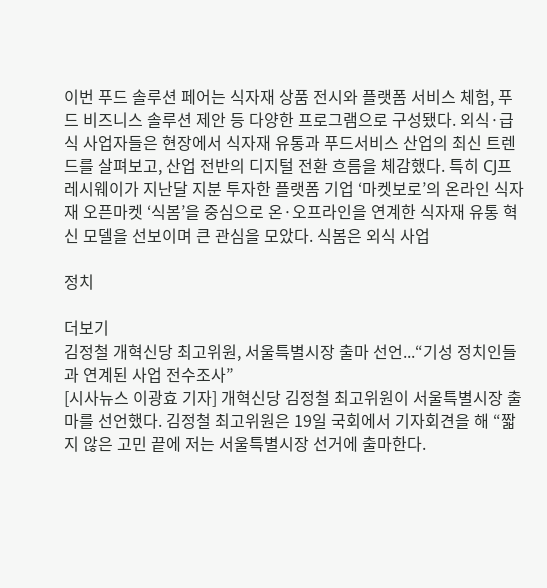이번 푸드 솔루션 페어는 식자재 상품 전시와 플랫폼 서비스 체험, 푸드 비즈니스 솔루션 제안 등 다양한 프로그램으로 구성됐다. 외식·급식 사업자들은 현장에서 식자재 유통과 푸드서비스 산업의 최신 트렌드를 살펴보고, 산업 전반의 디지털 전환 흐름을 체감했다. 특히 CJ프레시웨이가 지난달 지분 투자한 플랫폼 기업 ‘마켓보로’의 온라인 식자재 오픈마켓 ‘식봄’을 중심으로 온·오프라인을 연계한 식자재 유통 혁신 모델을 선보이며 큰 관심을 모았다. 식봄은 외식 사업

정치

더보기
김정철 개혁신당 최고위원, 서울특별시장 출마 선언...“기성 정치인들과 연계된 사업 전수조사”
[시사뉴스 이광효 기자] 개혁신당 김정철 최고위원이 서울특별시장 출마를 선언했다. 김정철 최고위원은 19일 국회에서 기자회견을 해 “짧지 않은 고민 끝에 저는 서울특별시장 선거에 출마한다.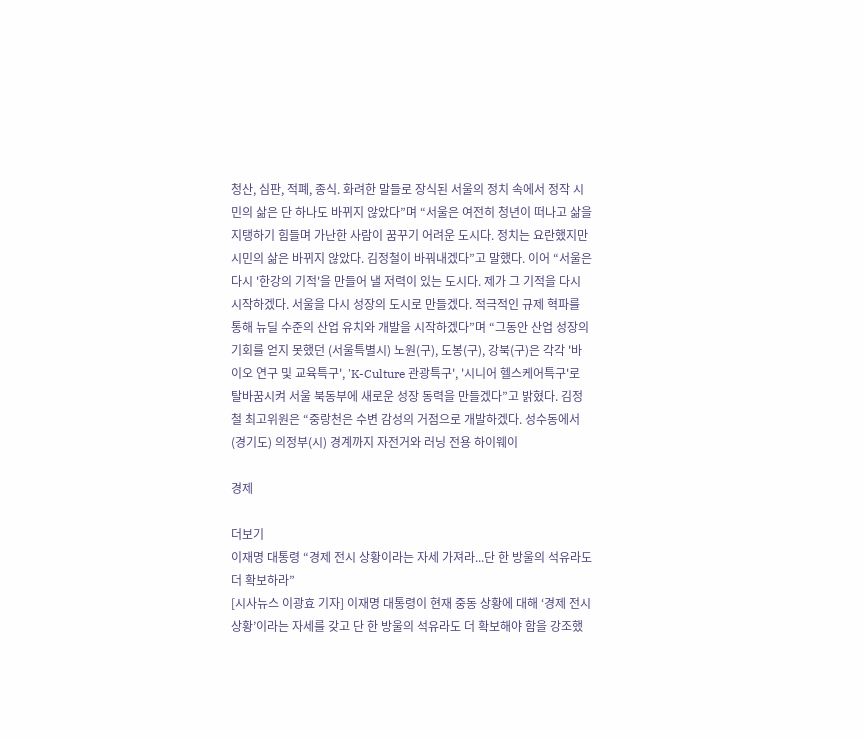청산, 심판, 적폐, 종식. 화려한 말들로 장식된 서울의 정치 속에서 정작 시민의 삶은 단 하나도 바뀌지 않았다”며 “서울은 여전히 청년이 떠나고 삶을 지탱하기 힘들며 가난한 사람이 꿈꾸기 어려운 도시다. 정치는 요란했지만 시민의 삶은 바뀌지 않았다. 김정철이 바꿔내겠다”고 말했다. 이어 “서울은 다시 '한강의 기적'을 만들어 낼 저력이 있는 도시다. 제가 그 기적을 다시 시작하겠다. 서울을 다시 성장의 도시로 만들겠다. 적극적인 규제 혁파를 통해 뉴딜 수준의 산업 유치와 개발을 시작하겠다”며 “그동안 산업 성장의 기회를 얻지 못했던 (서울특별시) 노원(구), 도봉(구), 강북(구)은 각각 '바이오 연구 및 교육특구', 'K-Culture 관광특구', '시니어 헬스케어특구'로 탈바꿈시켜 서울 북동부에 새로운 성장 동력을 만들겠다”고 밝혔다. 김정철 최고위원은 “중랑천은 수변 감성의 거점으로 개발하겠다. 성수동에서 (경기도) 의정부(시) 경계까지 자전거와 러닝 전용 하이웨이

경제

더보기
이재명 대통령 “경제 전시 상황이라는 자세 가져라...단 한 방울의 석유라도 더 확보하라”
[시사뉴스 이광효 기자] 이재명 대통령이 현재 중동 상황에 대해 ‘경제 전시 상황’이라는 자세를 갖고 단 한 방울의 석유라도 더 확보해야 함을 강조했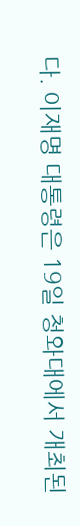다. 이재명 대통령은 19일 청와대에서 개최된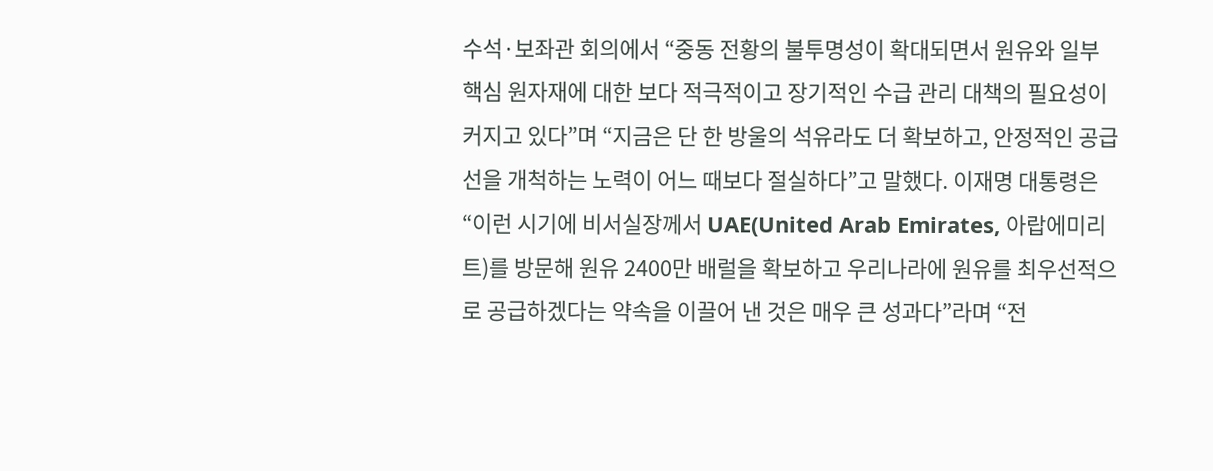수석·보좌관 회의에서 “중동 전황의 불투명성이 확대되면서 원유와 일부 핵심 원자재에 대한 보다 적극적이고 장기적인 수급 관리 대책의 필요성이 커지고 있다”며 “지금은 단 한 방울의 석유라도 더 확보하고, 안정적인 공급선을 개척하는 노력이 어느 때보다 절실하다”고 말했다. 이재명 대통령은 “이런 시기에 비서실장께서 UAE(United Arab Emirates, 아랍에미리트)를 방문해 원유 2400만 배럴을 확보하고 우리나라에 원유를 최우선적으로 공급하겠다는 약속을 이끌어 낸 것은 매우 큰 성과다”라며 “전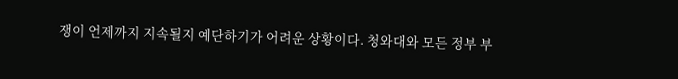쟁이 언제까지 지속될지 예단하기가 어려운 상황이다. 청와대와 모든 정부 부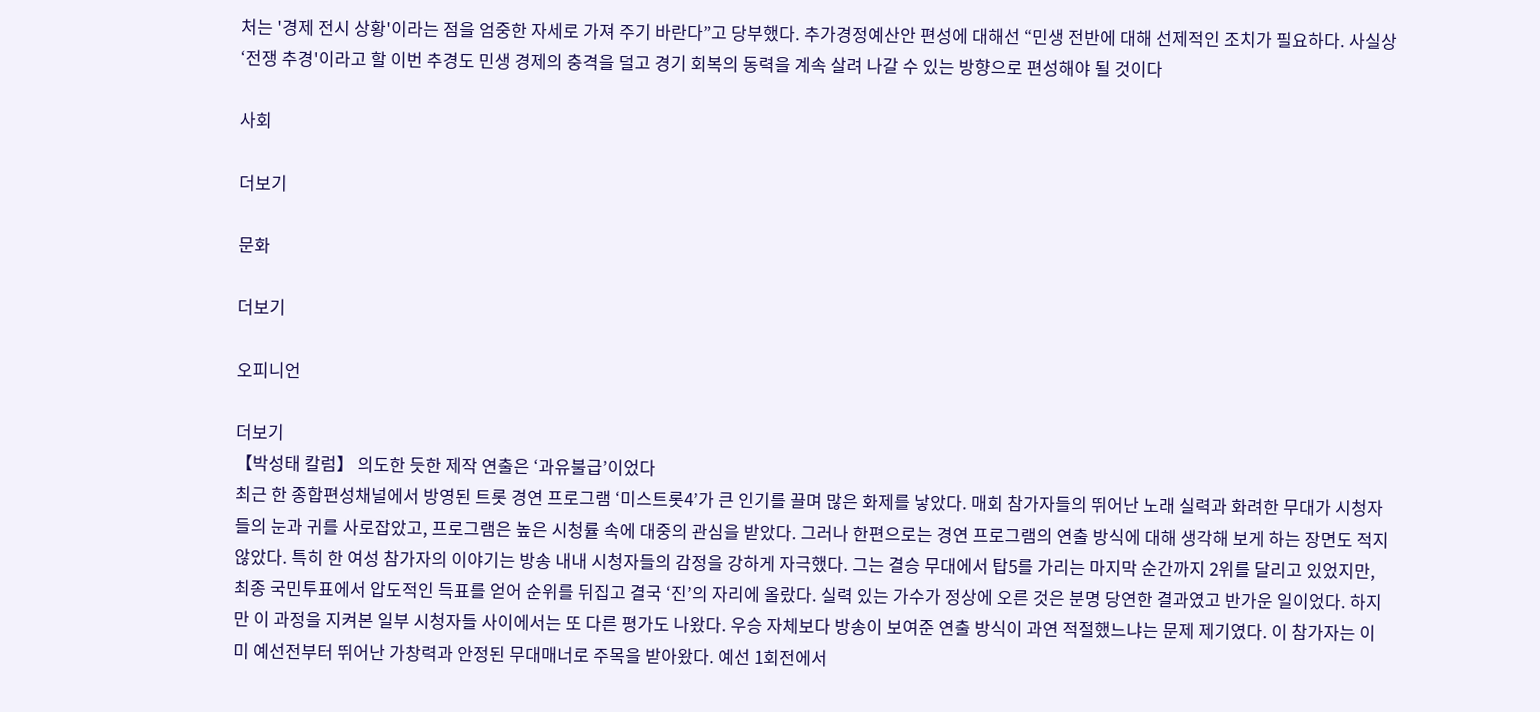처는 '경제 전시 상황'이라는 점을 엄중한 자세로 가져 주기 바란다”고 당부했다. 추가경정예산안 편성에 대해선 “민생 전반에 대해 선제적인 조치가 필요하다. 사실상 ‘전쟁 추경'이라고 할 이번 추경도 민생 경제의 충격을 덜고 경기 회복의 동력을 계속 살려 나갈 수 있는 방향으로 편성해야 될 것이다

사회

더보기

문화

더보기

오피니언

더보기
【박성태 칼럼】 의도한 듯한 제작 연출은 ‘과유불급’이었다
최근 한 종합편성채널에서 방영된 트롯 경연 프로그램 ‘미스트롯4’가 큰 인기를 끌며 많은 화제를 낳았다. 매회 참가자들의 뛰어난 노래 실력과 화려한 무대가 시청자들의 눈과 귀를 사로잡았고, 프로그램은 높은 시청률 속에 대중의 관심을 받았다. 그러나 한편으로는 경연 프로그램의 연출 방식에 대해 생각해 보게 하는 장면도 적지 않았다. 특히 한 여성 참가자의 이야기는 방송 내내 시청자들의 감정을 강하게 자극했다. 그는 결승 무대에서 탑5를 가리는 마지막 순간까지 2위를 달리고 있었지만, 최종 국민투표에서 압도적인 득표를 얻어 순위를 뒤집고 결국 ‘진’의 자리에 올랐다. 실력 있는 가수가 정상에 오른 것은 분명 당연한 결과였고 반가운 일이었다. 하지만 이 과정을 지켜본 일부 시청자들 사이에서는 또 다른 평가도 나왔다. 우승 자체보다 방송이 보여준 연출 방식이 과연 적절했느냐는 문제 제기였다. 이 참가자는 이미 예선전부터 뛰어난 가창력과 안정된 무대매너로 주목을 받아왔다. 예선 1회전에서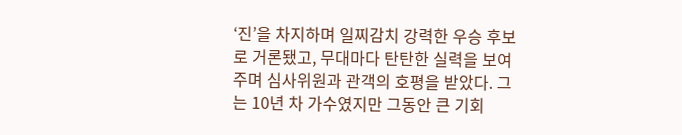‘진’을 차지하며 일찌감치 강력한 우승 후보로 거론됐고, 무대마다 탄탄한 실력을 보여주며 심사위원과 관객의 호평을 받았다. 그는 10년 차 가수였지만 그동안 큰 기회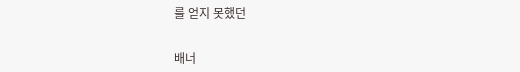를 얻지 못했던


배너